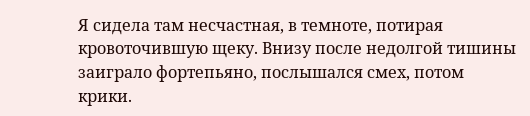Я сидела там несчастная, в темноте, потирая кровоточившую щеку. Внизу после недолгой тишины заиграло фортепьяно, послышался смех, потом крики.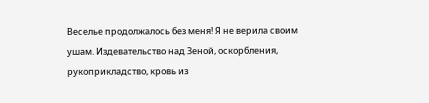Веселье продолжалось без меня! Я не верила своим ушам. Издевательство над Зеной, оскорбления, рукоприкладство, кровь из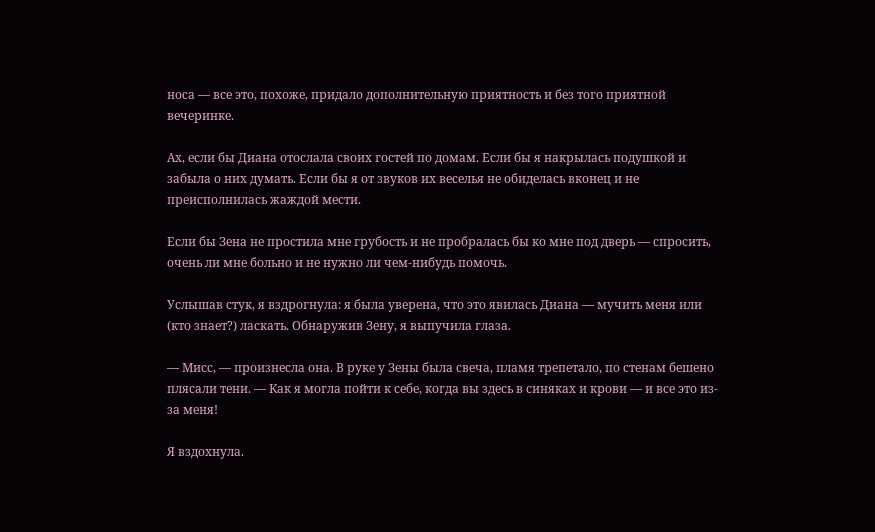носа — все это, похоже, придало дополнительную приятность и без того приятной вечеринке.

Ах, если бы Диана отослала своих гостей по домам. Если бы я накрылась подушкой и забыла о них думать. Если бы я от звуков их веселья не обиделась вконец и не преисполнилась жаждой мести.

Если бы Зена не простила мне грубость и не пробралась бы ко мне под дверь — спросить, очень ли мне больно и не нужно ли чем-нибудь помочь.

Услышав стук, я вздрогнула: я была уверена, что это явилась Диана — мучить меня или (кто знает?) ласкать. Обнаружив Зену, я выпучила глаза.

— Мисс, — произнесла она. В руке у Зены была свеча, пламя трепетало, по стенам бешено плясали тени. — Как я могла пойти к себе, когда вы здесь в синяках и крови — и все это из-за меня!

Я вздохнула.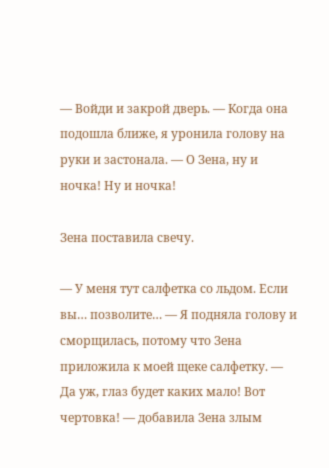— Войди и закрой дверь. — Когда она подошла ближе, я уронила голову на руки и застонала. — О Зена, ну и ночка! Ну и ночка!

Зена поставила свечу.

— У меня тут салфетка со льдом. Если вы… позволите… — Я подняла голову и сморщилась, потому что Зена приложила к моей щеке салфетку. — Да уж, глаз будет каких мало! Вот чертовка! — добавила Зена злым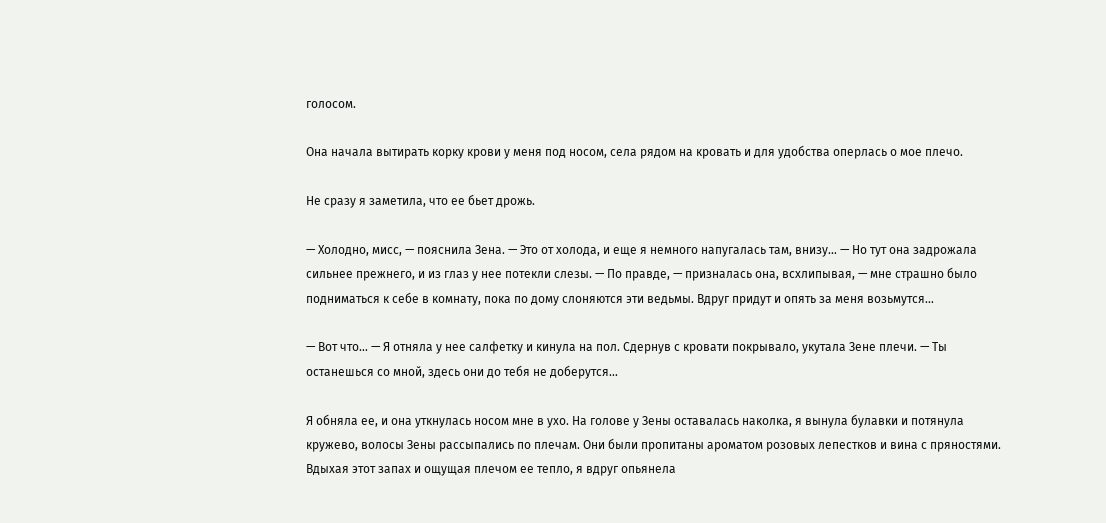голосом.

Она начала вытирать корку крови у меня под носом, села рядом на кровать и для удобства оперлась о мое плечо.

Не сразу я заметила, что ее бьет дрожь.

— Холодно, мисс, — пояснила Зена. — Это от холода, и еще я немного напугалась там, внизу… — Но тут она задрожала сильнее прежнего, и из глаз у нее потекли слезы. — По правде, — призналась она, всхлипывая, — мне страшно было подниматься к себе в комнату, пока по дому слоняются эти ведьмы. Вдруг придут и опять за меня возьмутся…

— Вот что… — Я отняла у нее салфетку и кинула на пол. Сдернув с кровати покрывало, укутала Зене плечи. — Ты останешься со мной, здесь они до тебя не доберутся…

Я обняла ее, и она уткнулась носом мне в ухо. На голове у Зены оставалась наколка, я вынула булавки и потянула кружево, волосы Зены рассыпались по плечам. Они были пропитаны ароматом розовых лепестков и вина с пряностями. Вдыхая этот запах и ощущая плечом ее тепло, я вдруг опьянела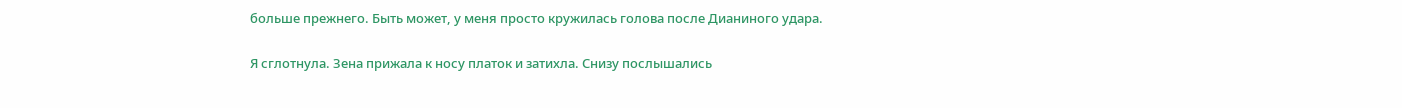больше прежнего. Быть может, у меня просто кружилась голова после Дианиного удара.

Я сглотнула. Зена прижала к носу платок и затихла. Снизу послышались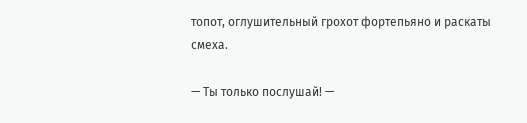топот, оглушительный грохот фортепьяно и раскаты смеха.

— Ты только послушай! —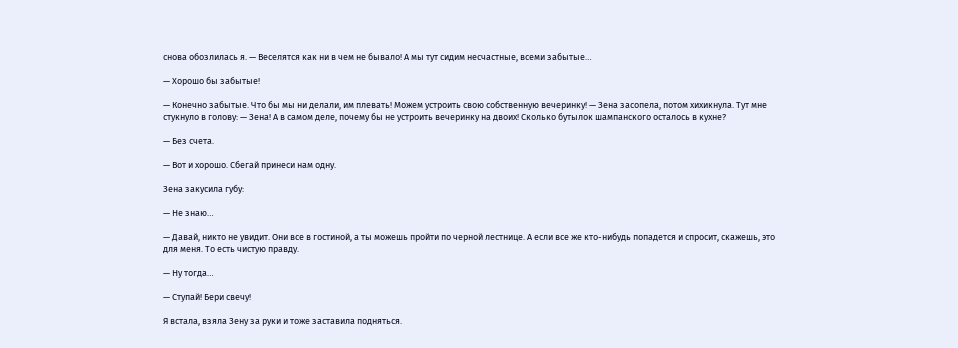снова обозлилась я. — Веселятся как ни в чем не бывало! А мы тут сидим несчастные, всеми забытые…

— Хорошо бы забытые!

— Конечно забытые. Что бы мы ни делали, им плевать! Можем устроить свою собственную вечеринку! — Зена засопела, потом хихикнула. Тут мне стукнуло в голову: — Зена! А в самом деле, почему бы не устроить вечеринку на двоих! Сколько бутылок шампанского осталось в кухне?

— Без счета.

— Вот и хорошо. Сбегай принеси нам одну.

Зена закусила губу:

— Не знаю…

— Давай, никто не увидит. Они все в гостиной, а ты можешь пройти по черной лестнице. А если все же кто-нибудь попадется и спросит, скажешь, это для меня. То есть чистую правду.

— Ну тогда…

— Ступай! Бери свечу!

Я встала, взяла Зену за руки и тоже заставила подняться.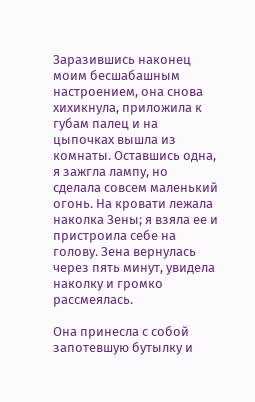Заразившись наконец моим бесшабашным настроением, она снова хихикнула, приложила к губам палец и на цыпочках вышла из комнаты. Оставшись одна, я зажгла лампу, но сделала совсем маленький огонь. На кровати лежала наколка Зены; я взяла ее и пристроила себе на голову. Зена вернулась через пять минут, увидела наколку и громко рассмеялась.

Она принесла с собой запотевшую бутылку и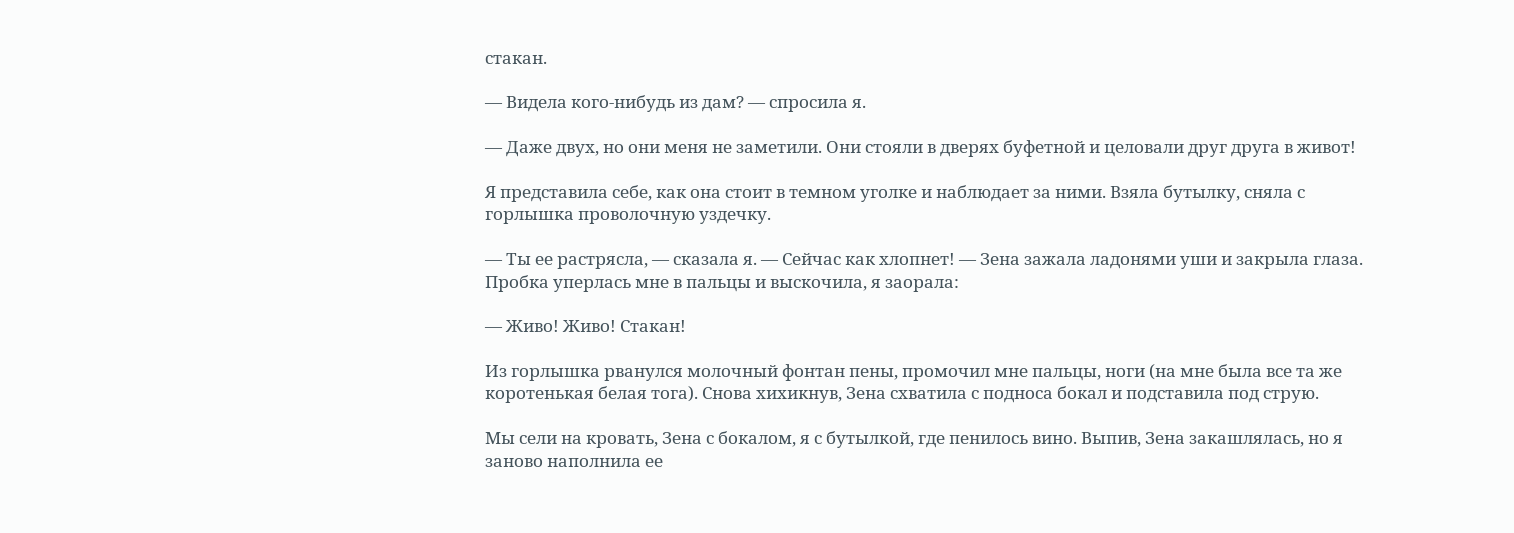стакан.

— Видела кого-нибудь из дам? — спросила я.

— Даже двух, но они меня не заметили. Они стояли в дверях буфетной и целовали друг друга в живот!

Я представила себе, как она стоит в темном уголке и наблюдает за ними. Взяла бутылку, сняла с горлышка проволочную уздечку.

— Ты ее растрясла, — сказала я. — Сейчас как хлопнет! — Зена зажала ладонями уши и закрыла глаза. Пробка уперлась мне в пальцы и выскочила, я заорала:

— Живо! Живо! Стакан!

Из горлышка рванулся молочный фонтан пены, промочил мне пальцы, ноги (на мне была все та же коротенькая белая тога). Снова хихикнув, Зена схватила с подноса бокал и подставила под струю.

Мы сели на кровать, Зена с бокалом, я с бутылкой, где пенилось вино. Выпив, Зена закашлялась, но я заново наполнила ее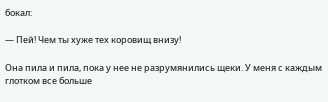бокал:

— Пей! Чем ты хуже тех коровищ внизу!

Она пила и пила, пока у нее не разрумянились щеки. У меня с каждым глотком все больше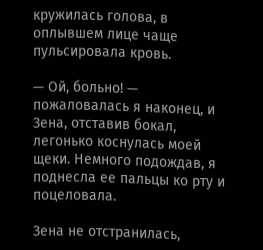кружилась голова, в оплывшем лице чаще пульсировала кровь.

— Ой, больно! — пожаловалась я наконец, и Зена, отставив бокал, легонько коснулась моей щеки. Немного подождав, я поднесла ее пальцы ко рту и поцеловала.

Зена не отстранилась,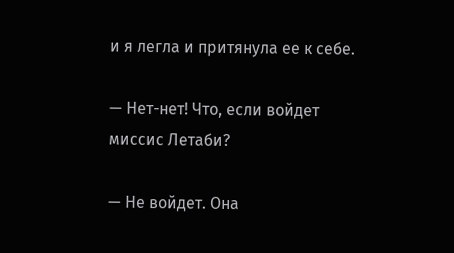и я легла и притянула ее к себе.

— Нет-нет! Что, если войдет миссис Летаби?

— Не войдет. Она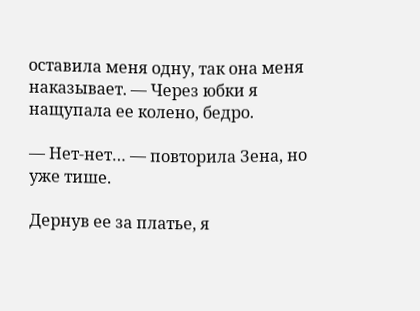оставила меня одну, так она меня наказывает. — Через юбки я нащупала ее колено, бедро.

— Нет-нет… — повторила Зена, но уже тише.

Дернув ее за платье, я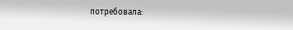потребовала: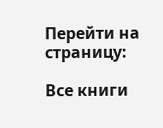Перейти на страницу:

Все книги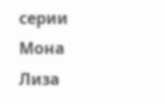серии Мона Лиза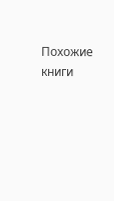Похожие книги